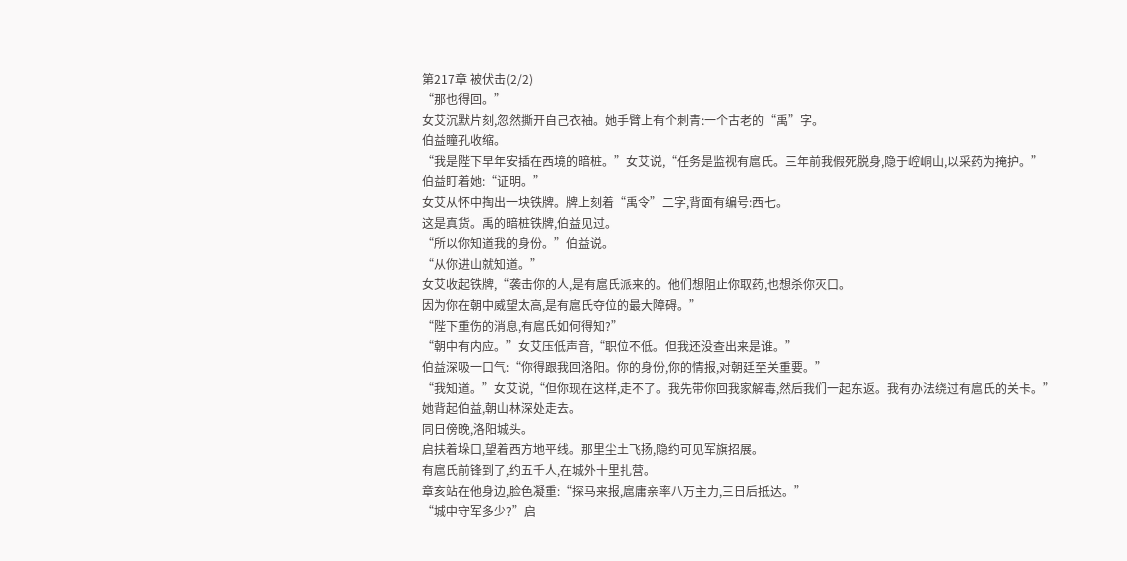第217章 被伏击(2/2)
“那也得回。”
女艾沉默片刻,忽然撕开自己衣袖。她手臂上有个刺青:一个古老的“禹”字。
伯益瞳孔收缩。
“我是陛下早年安插在西境的暗桩。”女艾说,“任务是监视有扈氏。三年前我假死脱身,隐于崆峒山,以采药为掩护。”
伯益盯着她:“证明。”
女艾从怀中掏出一块铁牌。牌上刻着“禹令”二字,背面有编号:西七。
这是真货。禹的暗桩铁牌,伯益见过。
“所以你知道我的身份。”伯益说。
“从你进山就知道。”
女艾收起铁牌,“袭击你的人,是有扈氏派来的。他们想阻止你取药,也想杀你灭口。
因为你在朝中威望太高,是有扈氏夺位的最大障碍。”
“陛下重伤的消息,有扈氏如何得知?”
“朝中有内应。”女艾压低声音,“职位不低。但我还没查出来是谁。”
伯益深吸一口气:“你得跟我回洛阳。你的身份,你的情报,对朝廷至关重要。”
“我知道。”女艾说,“但你现在这样,走不了。我先带你回我家解毒,然后我们一起东返。我有办法绕过有扈氏的关卡。”
她背起伯益,朝山林深处走去。
同日傍晚,洛阳城头。
启扶着垛口,望着西方地平线。那里尘土飞扬,隐约可见军旗招展。
有扈氏前锋到了,约五千人,在城外十里扎营。
章亥站在他身边,脸色凝重:“探马来报,扈庸亲率八万主力,三日后抵达。”
“城中守军多少?”启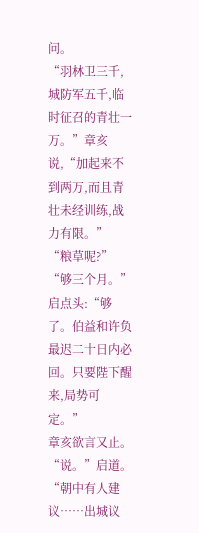问。
“羽林卫三千,城防军五千,临时征召的青壮一万。”章亥说,“加起来不到两万,而且青壮未经训练,战力有限。”
“粮草呢?”
“够三个月。”
启点头:“够了。伯益和许负最迟二十日内必回。只要陛下醒来,局势可定。”
章亥欲言又止。
“说。”启道。
“朝中有人建议……出城议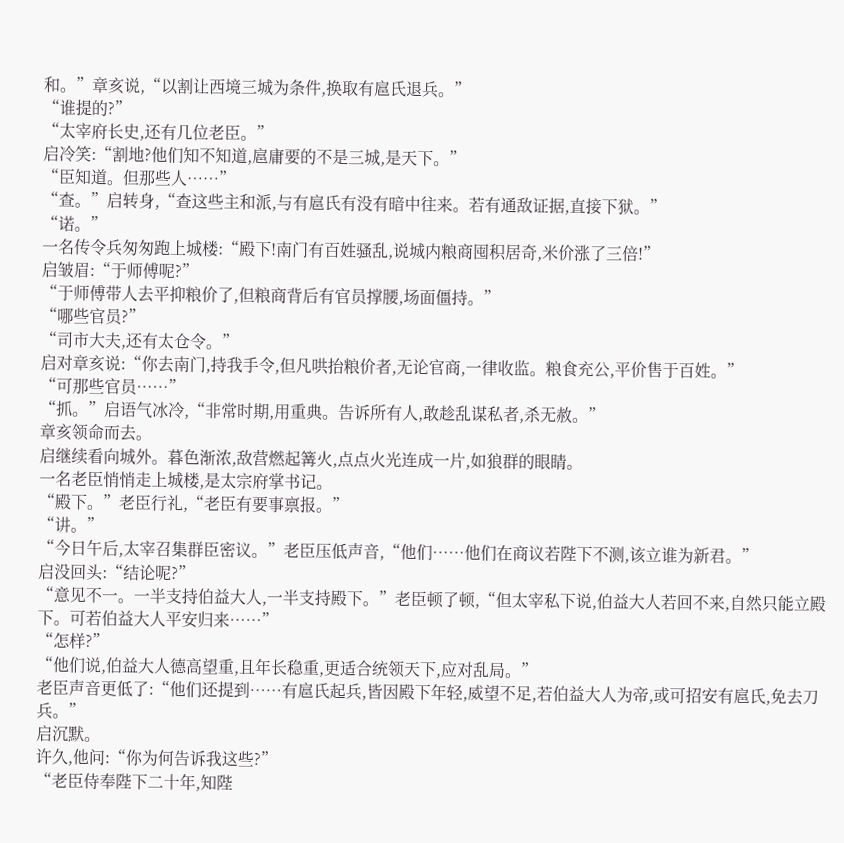和。”章亥说,“以割让西境三城为条件,换取有扈氏退兵。”
“谁提的?”
“太宰府长史,还有几位老臣。”
启冷笑:“割地?他们知不知道,扈庸要的不是三城,是天下。”
“臣知道。但那些人……”
“查。”启转身,“查这些主和派,与有扈氏有没有暗中往来。若有通敌证据,直接下狱。”
“诺。”
一名传令兵匆匆跑上城楼:“殿下!南门有百姓骚乱,说城内粮商囤积居奇,米价涨了三倍!”
启皱眉:“于师傅呢?”
“于师傅带人去平抑粮价了,但粮商背后有官员撑腰,场面僵持。”
“哪些官员?”
“司市大夫,还有太仓令。”
启对章亥说:“你去南门,持我手令,但凡哄抬粮价者,无论官商,一律收监。粮食充公,平价售于百姓。”
“可那些官员……”
“抓。”启语气冰冷,“非常时期,用重典。告诉所有人,敢趁乱谋私者,杀无赦。”
章亥领命而去。
启继续看向城外。暮色渐浓,敌营燃起篝火,点点火光连成一片,如狼群的眼睛。
一名老臣悄悄走上城楼,是太宗府掌书记。
“殿下。”老臣行礼,“老臣有要事禀报。”
“讲。”
“今日午后,太宰召集群臣密议。”老臣压低声音,“他们……他们在商议若陛下不测,该立谁为新君。”
启没回头:“结论呢?”
“意见不一。一半支持伯益大人,一半支持殿下。”老臣顿了顿,“但太宰私下说,伯益大人若回不来,自然只能立殿下。可若伯益大人平安归来……”
“怎样?”
“他们说,伯益大人德高望重,且年长稳重,更适合统领天下,应对乱局。”
老臣声音更低了:“他们还提到……有扈氏起兵,皆因殿下年轻,威望不足,若伯益大人为帝,或可招安有扈氏,免去刀兵。”
启沉默。
许久,他问:“你为何告诉我这些?”
“老臣侍奉陛下二十年,知陛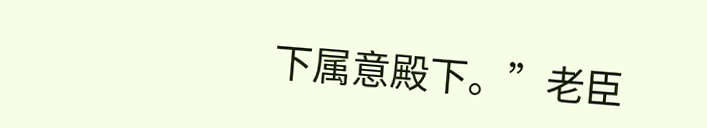下属意殿下。”老臣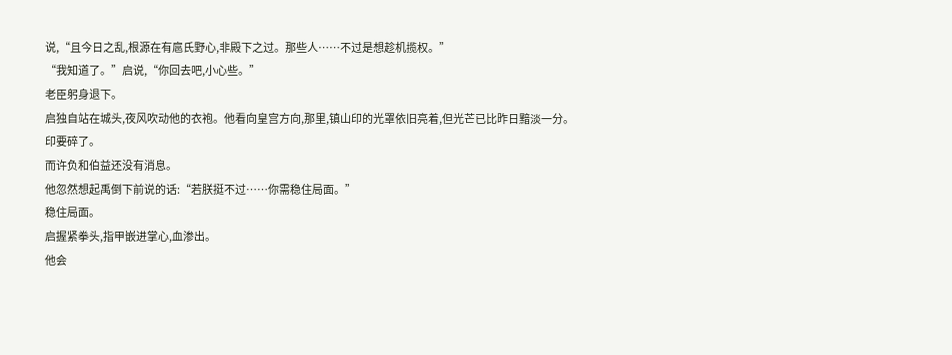说,“且今日之乱,根源在有扈氏野心,非殿下之过。那些人……不过是想趁机揽权。”
“我知道了。”启说,“你回去吧,小心些。”
老臣躬身退下。
启独自站在城头,夜风吹动他的衣袍。他看向皇宫方向,那里,镇山印的光罩依旧亮着,但光芒已比昨日黯淡一分。
印要碎了。
而许负和伯益还没有消息。
他忽然想起禹倒下前说的话:“若朕挺不过……你需稳住局面。”
稳住局面。
启握紧拳头,指甲嵌进掌心,血渗出。
他会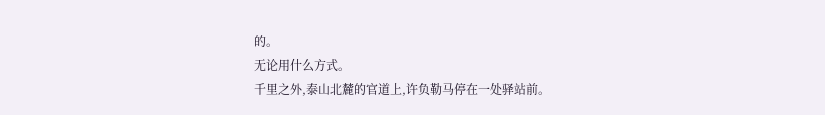的。
无论用什么方式。
千里之外,泰山北麓的官道上,许负勒马停在一处驿站前。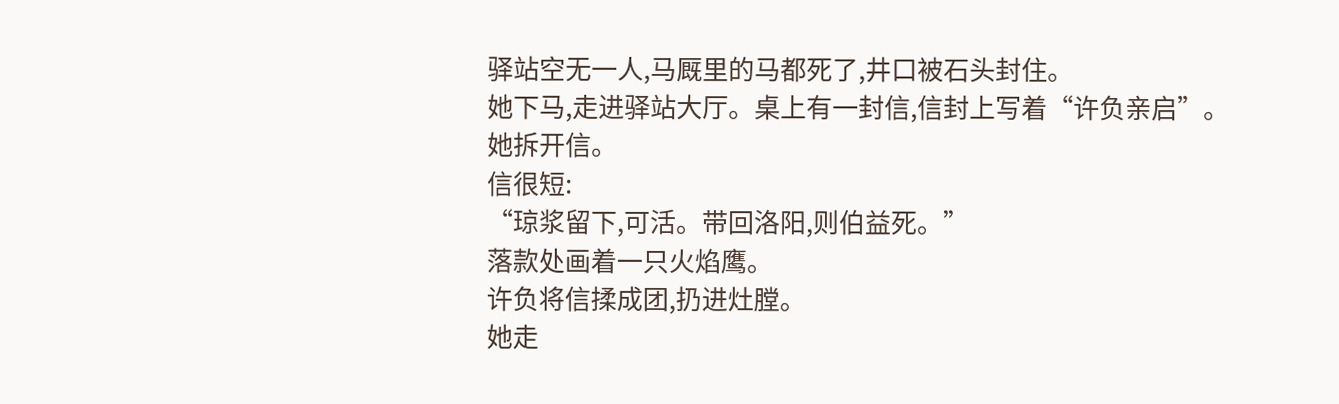驿站空无一人,马厩里的马都死了,井口被石头封住。
她下马,走进驿站大厅。桌上有一封信,信封上写着“许负亲启”。
她拆开信。
信很短:
“琼浆留下,可活。带回洛阳,则伯益死。”
落款处画着一只火焰鹰。
许负将信揉成团,扔进灶膛。
她走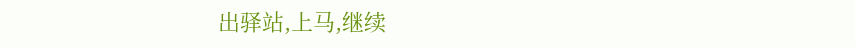出驿站,上马,继续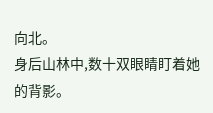向北。
身后山林中,数十双眼睛盯着她的背影。